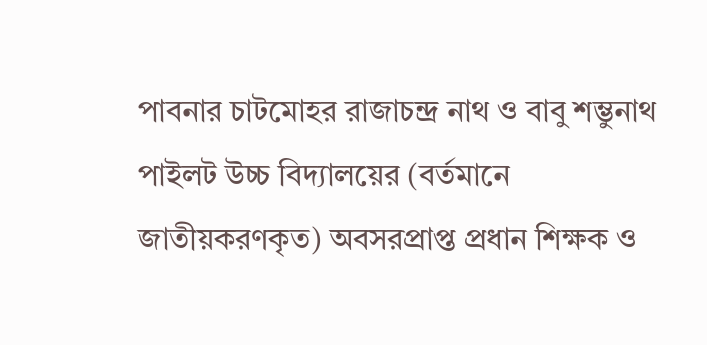পাবনার চাটমোহর রাজাচন্দ্র নাথ ও বাবু শম্ভুনাথ পাইলট উচ্চ বিদ্যালয়ের (বর্তমানে জাতীয়করণকৃত) অবসরপ্রাপ্ত প্রধান শিক্ষক ও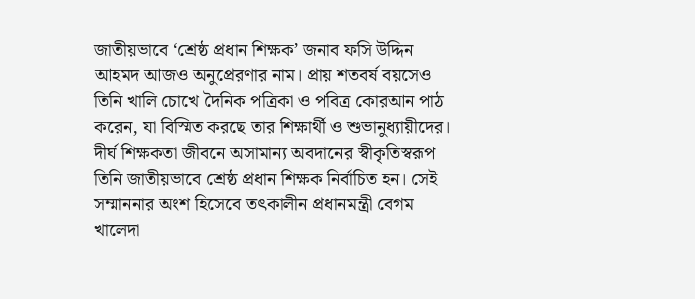জাতীয়ভাবে ‘শ্রেষ্ঠ প্রধান শিক্ষক’ জনাব ফসি উদ্দিন আহমদ আজও অনুপ্রেরণার নাম। প্রায় শতবর্ষ বয়সেও তিনি খালি চোখে দৈনিক পত্রিকা ও পবিত্র কোরআন পাঠ করেন, যা বিস্মিত করছে তার শিক্ষার্থী ও শুভানুধ্যায়ীদের।
দীর্ঘ শিক্ষকতা জীবনে অসামান্য অবদানের স্বীকৃতিস্বরূপ তিনি জাতীয়ভাবে শ্রেষ্ঠ প্রধান শিক্ষক নির্বাচিত হন। সেই সম্মাননার অংশ হিসেবে তৎকালীন প্রধানমন্ত্রী বেগম খালেদা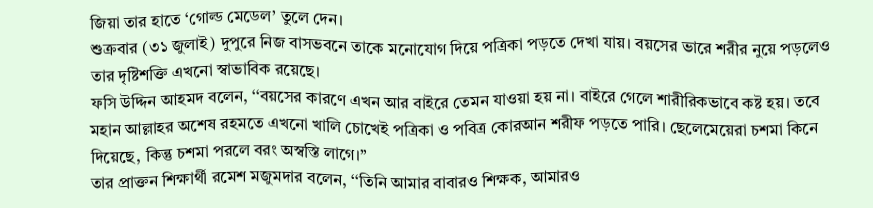জিয়া তার হাতে ‘গোল্ড মেডেল’ তুলে দেন।
শুক্রবার (৩১ জুলাই) দুপুরে নিজ বাসভবনে তাকে মনোযোগ দিয়ে পত্রিকা পড়তে দেখা যায়। বয়সের ভারে শরীর নুয়ে পড়লেও তার দৃষ্টিশক্তি এখনো স্বাভাবিক রয়েছে।
ফসি উদ্দিন আহমদ বলেন, ‘‘বয়সের কারণে এখন আর বাইরে তেমন যাওয়া হয় না। বাইরে গেলে শারীরিকভাবে কষ্ট হয়। তবে মহান আল্লাহর অশেষ রহমতে এখনো খালি চোখেই পত্রিকা ও পবিত্র কোরআন শরীফ পড়তে পারি। ছেলেমেয়েরা চশমা কিনে দিয়েছে, কিন্তু চশমা পরলে বরং অস্বস্তি লাগে।’’
তার প্রাক্তন শিক্ষার্থী রমেশ মজুমদার বলেন, ‘‘তিনি আমার বাবারও শিক্ষক, আমারও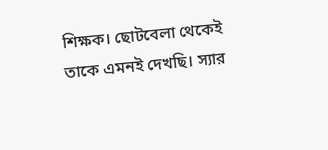শিক্ষক। ছোটবেলা থেকেই তাকে এমনই দেখছি। স্যার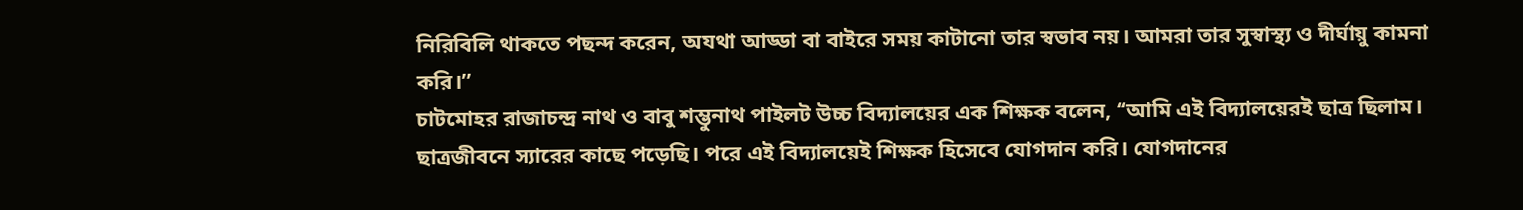নিরিবিলি থাকতে পছন্দ করেন, অযথা আড্ডা বা বাইরে সময় কাটানো তার স্বভাব নয়। আমরা তার সুস্বাস্থ্য ও দীর্ঘায়ু কামনা করি।’’
চাটমোহর রাজাচন্দ্র নাথ ও বাবু শম্ভুনাথ পাইলট উচ্চ বিদ্যালয়ের এক শিক্ষক বলেন, ‘‘আমি এই বিদ্যালয়েরই ছাত্র ছিলাম। ছাত্রজীবনে স্যারের কাছে পড়েছি। পরে এই বিদ্যালয়েই শিক্ষক হিসেবে যোগদান করি। যোগদানের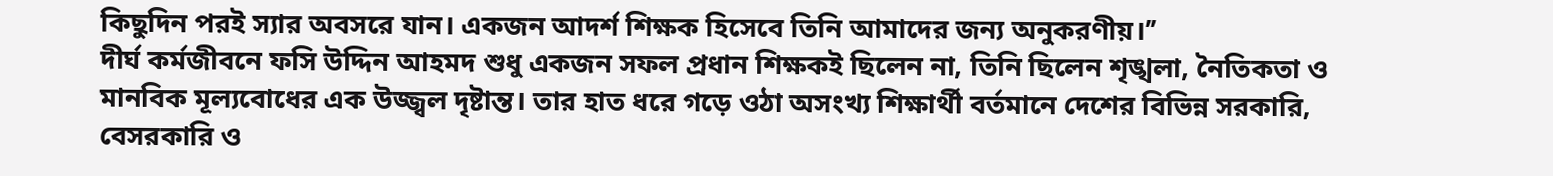কিছুদিন পরই স্যার অবসরে যান। একজন আদর্শ শিক্ষক হিসেবে তিনি আমাদের জন্য অনুকরণীয়।’’
দীর্ঘ কর্মজীবনে ফসি উদ্দিন আহমদ শুধু একজন সফল প্রধান শিক্ষকই ছিলেন না, তিনি ছিলেন শৃঙ্খলা, নৈতিকতা ও মানবিক মূল্যবোধের এক উজ্জ্বল দৃষ্টান্ত। তার হাত ধরে গড়ে ওঠা অসংখ্য শিক্ষার্থী বর্তমানে দেশের বিভিন্ন সরকারি, বেসরকারি ও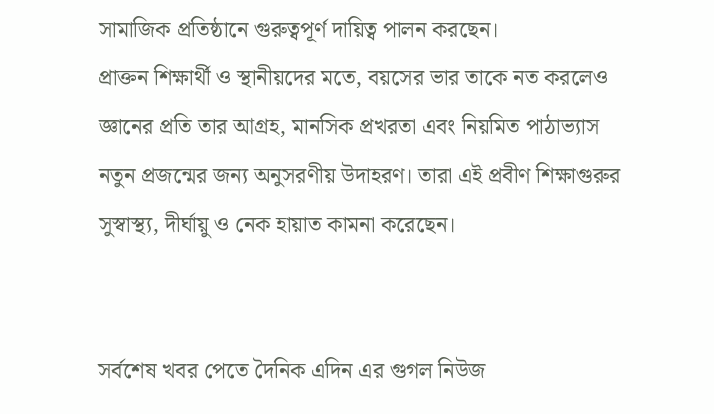সামাজিক প্রতিষ্ঠানে গুরুত্বপূর্ণ দায়িত্ব পালন করছেন।
প্রাক্তন শিক্ষার্থী ও স্থানীয়দের মতে, বয়সের ভার তাকে নত করলেও জ্ঞানের প্রতি তার আগ্রহ, মানসিক প্রখরতা এবং নিয়মিত পাঠাভ্যাস নতুন প্রজন্মের জন্য অনুসরণীয় উদাহরণ। তারা এই প্রবীণ শিক্ষাগুরুর সুস্বাস্থ্য, দীর্ঘায়ু ও নেক হায়াত কামনা করেছেন।


সর্বশেষ খবর পেতে দৈনিক এদিন এর গুগল নিউজ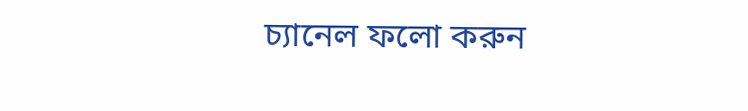চ্যানেল ফলো করুন